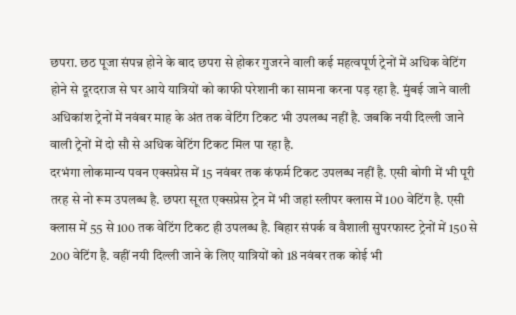छपरा. छठ पूजा संपन्न होने के बाद छपरा से होकर गुजरने वाली कई महत्वपूर्ण ट्रेनों में अधिक वेटिंग होने से दूरदराज से घर आये यात्रियों को काफी परेशानी का सामना करना पड़ रहा है. मुंबई जाने वाली अधिकांश ट्रेनों में नवंबर माह के अंत तक वेटिंग टिकट भी उपलब्ध नहीं है. जबकि नयी दिल्ली जाने वाली ट्रेनों में दो सौ से अधिक वेटिंग टिकट मिल पा रहा है.
दरभंगा लोकमान्य पवन एक्सप्रेस में 15 नवंबर तक कंफर्म टिकट उपलब्ध नहीं है. एसी बोगी में भी पूरी तरह से नो रूम उपलब्ध है. छपरा सूरत एक्सप्रेस ट्रेन में भी जहां स्लीपर क्लास में 100 वेटिंग है. एसी क्लास में 55 से 100 तक वेटिंग टिकट ही उपलब्ध है. बिहार संपर्क व वैशाली सुपरफास्ट ट्रेनों में 150 से 200 वेटिंग है. वहीं नयी दिल्ली जाने के लिए यात्रियों को 18 नवंबर तक कोई भी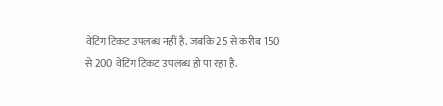वेटिंग टिकट उपलब्ध नहीं है. जबकि 25 से करीब 150 से 200 वेटिंग टिकट उपलब्ध हो पा रहा है.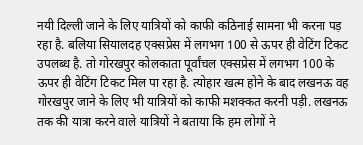नयी दिल्ली जाने के लिए यात्रियों को काफी कठिनाई सामना भी करना पड़ रहा है. बलिया सियालदह एक्सप्रेस में लगभग 100 से ऊपर ही वेटिंग टिकट उपलब्ध है. तो गोरखपुर कोलकाता पूर्वांचल एक्सप्रेस में लगभग 100 के ऊपर ही वेटिंग टिकट मिल पा रहा है. त्योहार खत्म होने के बाद लखनऊ वह गोरखपुर जाने के लिए भी यात्रियों को काफी मशक्कत करनी पड़ी. लखनऊ तक की यात्रा करने वाले यात्रियों ने बताया कि हम लोगों ने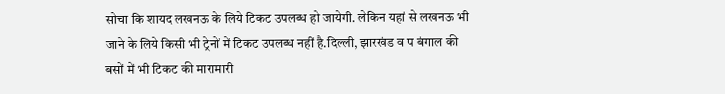सोचा कि शायद लखनऊ के लिये टिकट उपलब्ध हो जायेगी. लेकिन यहां से लखनऊ भी जाने के लिये किसी भी ट्रेनों में टिकट उपलब्ध नहीं है.दिल्ली, झारखंड व प बंगाल की बसों में भी टिकट की मारामारी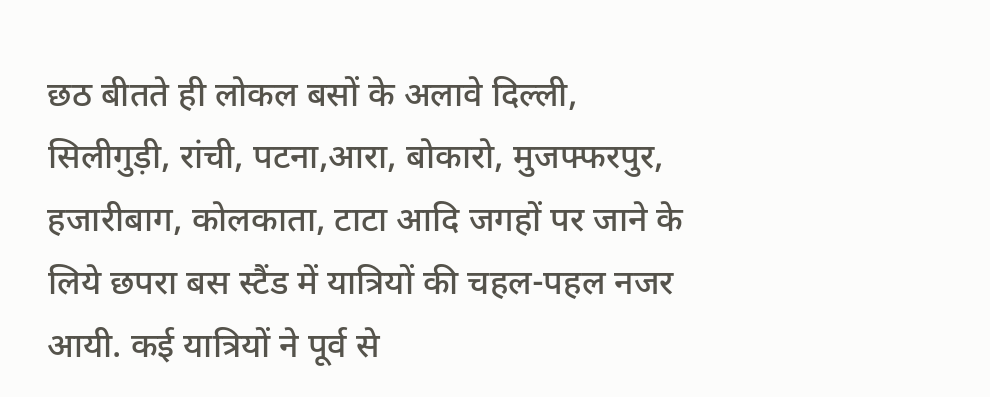छठ बीतते ही लोकल बसों के अलावे दिल्ली, सिलीगुड़ी, रांची, पटना,आरा, बोकारो, मुजफ्फरपुर, हजारीबाग, कोलकाता, टाटा आदि जगहों पर जाने के लिये छपरा बस स्टैंड में यात्रियों की चहल-पहल नजर आयी. कई यात्रियों ने पूर्व से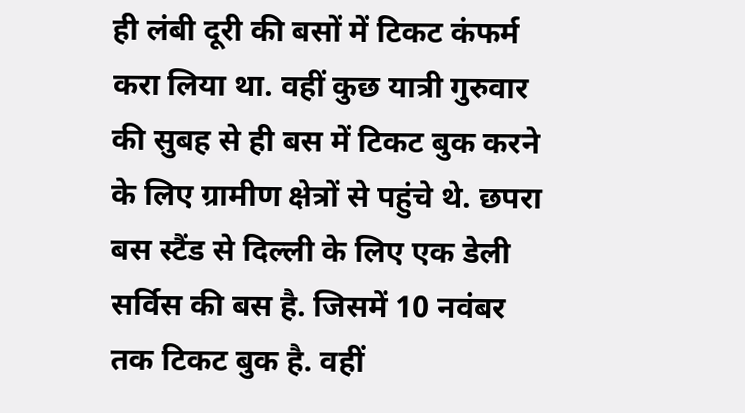ही लंबी दूरी की बसों में टिकट कंफर्म करा लिया था. वहीं कुछ यात्री गुरुवार की सुबह से ही बस में टिकट बुक करने के लिए ग्रामीण क्षेत्रों से पहुंचे थे. छपरा बस स्टैंड से दिल्ली के लिए एक डेली सर्विस की बस है. जिसमें 10 नवंबर तक टिकट बुक है. वहीं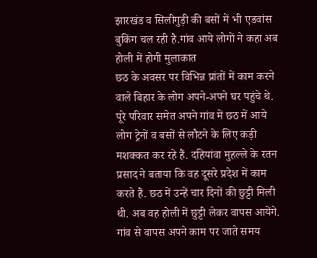झारखंड व सिलीगुड़ी की बसों में भी एडवांस बुकिंग चल रही है.गांव आये लोगों ने कहा अब होली में होगी मुलाकात
छठ के अवसर पर विभिन्न प्रांतों में काम करने वाले बिहार के लोग अपने-अपने घर पहुंचे थे. पूरे परिवार समेत अपने गांव में छठ में आये लोग ट्रेनों व बसों से लौटने के लिए कड़ी मशक्कत कर रहे हैं. दहियांवा मुहल्ले के रतन प्रसाद ने बताया कि वह दूसरे प्रदेश में काम करते हैं. छठ में उन्हें चार दिनों की छुट्टी मिली थी. अब वह होली में छुट्टी लेकर वापस आयेंगे. गांव से वापस अपने काम पर जाते समय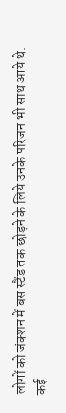लोगों को जंक्शन में बस स्टैंड तक छोड़ने के लिये उनके परिजन भी साथ आये थे.
कई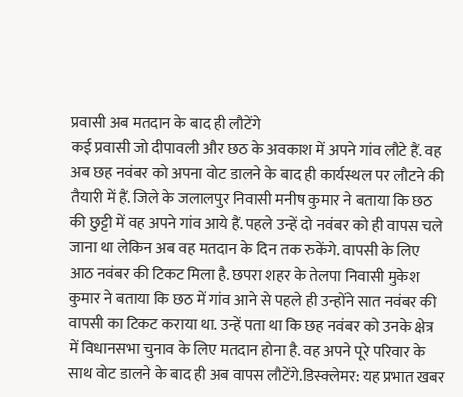प्रवासी अब मतदान के बाद ही लौटेंगे
कई प्रवासी जो दीपावली और छठ के अवकाश में अपने गांव लौटे हैं. वह अब छह नवंबर को अपना वोट डालने के बाद ही कार्यस्थल पर लौटने की तैयारी में हैं. जिले के जलालपुर निवासी मनीष कुमार ने बताया कि छठ की छुट्टी में वह अपने गांव आये हैं. पहले उन्हें दो नवंबर को ही वापस चले जाना था लेकिन अब वह मतदान के दिन तक रुकेंगे. वापसी के लिए आठ नवंबर की टिकट मिला है. छपरा शहर के तेलपा निवासी मुकेश कुमार ने बताया कि छठ में गांव आने से पहले ही उन्होंने सात नवंबर की वापसी का टिकट कराया था. उन्हें पता था कि छह नवंबर को उनके क्षेत्र में विधानसभा चुनाव के लिए मतदान होना है. वह अपने पूरे परिवार के साथ वोट डालने के बाद ही अब वापस लौटेंगे.डिस्क्लेमर: यह प्रभात खबर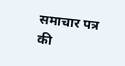समाचार पत्र की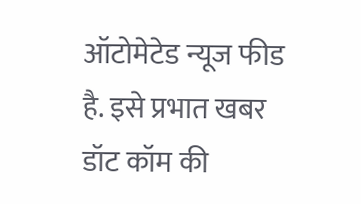ऑटोमेटेड न्यूज फीड है. इसे प्रभात खबर डॉट कॉम की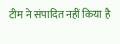टीम ने संपादित नहीं किया है